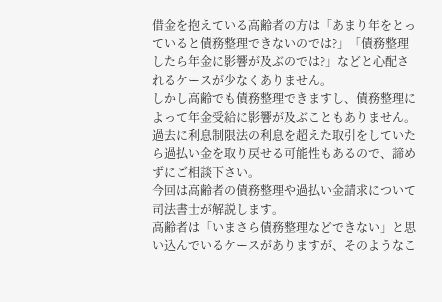借金を抱えている高齢者の方は「あまり年をとっていると債務整理できないのでは?」「債務整理したら年金に影響が及ぶのでは?」などと心配されるケースが少なくありません。
しかし高齢でも債務整理できますし、債務整理によって年金受給に影響が及ぶこともありません。
過去に利息制限法の利息を超えた取引をしていたら過払い金を取り戻せる可能性もあるので、諦めずにご相談下さい。
今回は高齢者の債務整理や過払い金請求について司法書士が解説します。
高齢者は「いまさら債務整理などできない」と思い込んでいるケースがありますが、そのようなこ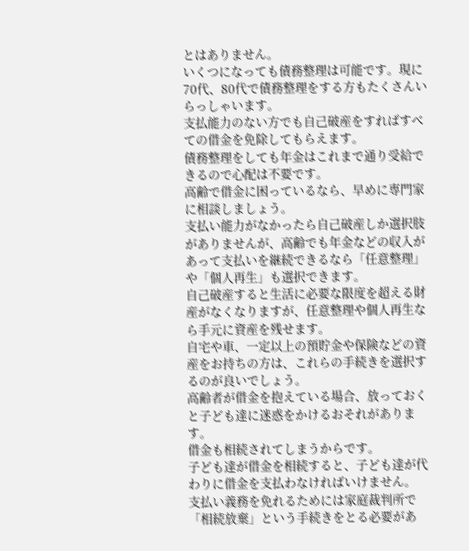とはありません。
いくつになっても債務整理は可能です。現に70代、80代で債務整理をする方もたくさんいらっしゃいます。
支払能力のない方でも自己破産をすればすべての借金を免除してもらえます。
債務整理をしても年金はこれまで通り受給できるので心配は不要です。
高齢で借金に困っているなら、早めに専門家に相談しましょう。
支払い能力がなかったら自己破産しか選択肢がありませんが、高齢でも年金などの収入があって支払いを継続できるなら「任意整理」や「個人再生」も選択できます。
自己破産すると生活に必要な限度を超える財産がなくなりますが、任意整理や個人再生なら手元に資産を残せます。
自宅や車、一定以上の預貯金や保険などの資産をお持ちの方は、これらの手続きを選択するのが良いでしょう。
高齢者が借金を抱えている場合、放っておくと子ども達に迷惑をかけるおそれがあります。
借金も相続されてしまうからです。
子ども達が借金を相続すると、子ども達が代わりに借金を支払わなければいけません。
支払い義務を免れるためには家庭裁判所で「相続放棄」という手続きをとる必要があ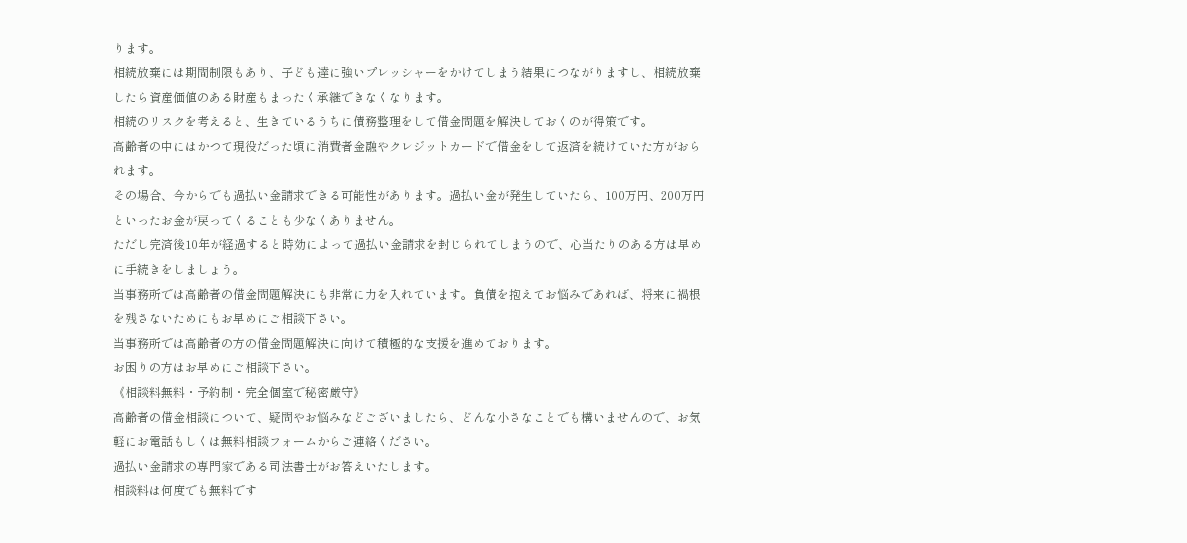ります。
相続放棄には期間制限もあり、子ども達に強いプレッシャーをかけてしまう結果につながりますし、相続放棄したら資産価値のある財産もまったく承継できなくなります。
相続のリスクを考えると、生きているうちに債務整理をして借金問題を解決しておくのが得策です。
高齢者の中にはかつて現役だった頃に消費者金融やクレジットカードで借金をして返済を続けていた方がおられます。
その場合、今からでも過払い金請求できる可能性があります。過払い金が発生していたら、100万円、200万円といったお金が戻ってくることも少なくありません。
ただし完済後10年が経過すると時効によって過払い金請求を封じられてしまうので、心当たりのある方は早めに手続きをしましょう。
当事務所では高齢者の借金問題解決にも非常に力を入れています。負債を抱えてお悩みであれば、将来に禍根を残さないためにもお早めにご相談下さい。
当事務所では高齢者の方の借金問題解決に向けて積極的な支援を進めております。
お困りの方はお早めにご相談下さい。
《相談料無料・予約制・完全個室で秘密厳守》
高齢者の借金相談について、疑問やお悩みなどございましたら、どんな小さなことでも構いませんので、お気軽にお電話もしくは無料相談フォームからご連絡ください。
過払い金請求の専門家である司法書士がお答えいたします。
相談料は何度でも無料です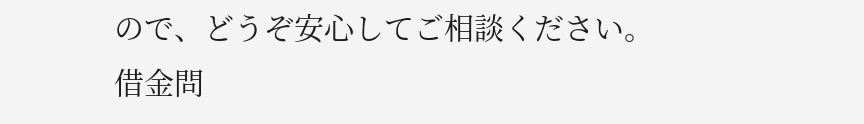ので、どうぞ安心してご相談ください。
借金問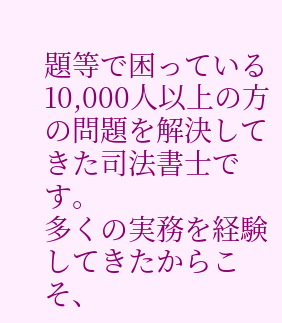題等で困っている10,000人以上の方の問題を解決してきた司法書士です。
多くの実務を経験してきたからこそ、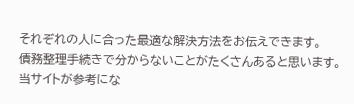それぞれの人に合った最適な解決方法をお伝えできます。
債務整理手続きで分からないことがたくさんあると思います。当サイトが参考にな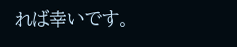れば幸いです。